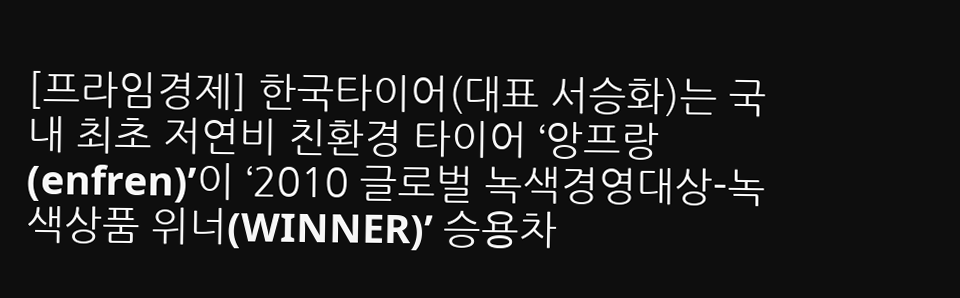[프라임경제] 한국타이어(대표 서승화)는 국내 최초 저연비 친환경 타이어 ‘앙프랑(enfren)’이 ‘2010 글로벌 녹색경영대상-녹색상품 위너(WINNER)’ 승용차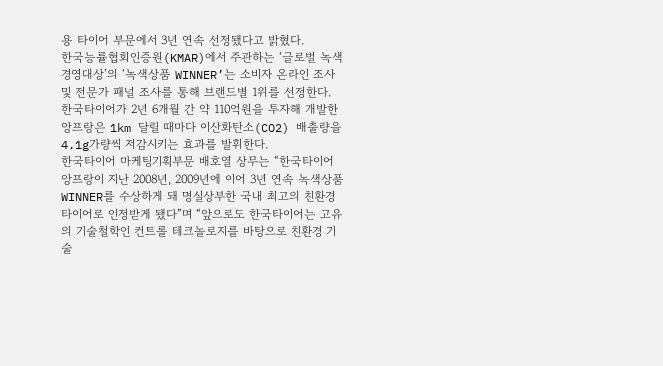용 타이어 부문에서 3년 연속 선정됐다고 밝혔다.
한국능률협회인증원(KMAR)에서 주관하는 ‘글로벌 녹색경영대상’의 ‘녹색상품 WINNER’는 소비자 온라인 조사 및 전문가 패널 조사를 통해 브랜드별 1위를 선정한다.
한국타이어가 2년 6개월 간 약 110억원을 투자해 개발한 앙프랑은 1km 달릴 때마다 이산화탄소(CO2) 배출량을 4.1g가량씩 저감시키는 효과를 발휘한다.
한국타이어 마케팅기획부문 배호열 상무는 “한국타이어 앙프랑이 지난 2008년, 2009년에 이어 3년 연속 녹색상품 WINNER를 수상하게 돼 명실상부한 국내 최고의 친환경 타이어로 인정받게 됐다”며 “앞으로도 한국타이어는 고유의 기술철학인 컨트롤 테크놀로지를 바탕으로 친환경 기술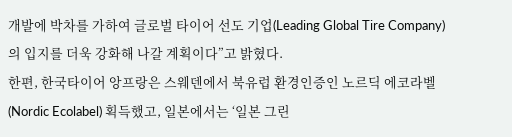개발에 박차를 가하여 글로벌 타이어 선도 기업(Leading Global Tire Company)의 입지를 더욱 강화해 나갈 계획이다”고 밝혔다.
한편, 한국타이어 앙프랑은 스웨덴에서 북유럽 환경인증인 노르딕 에코라벨(Nordic Ecolabel) 획득했고, 일본에서는 ‘일본 그린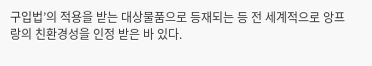구입법’의 적용을 받는 대상물품으로 등재되는 등 전 세계적으로 앙프랑의 친환경성을 인정 받은 바 있다.